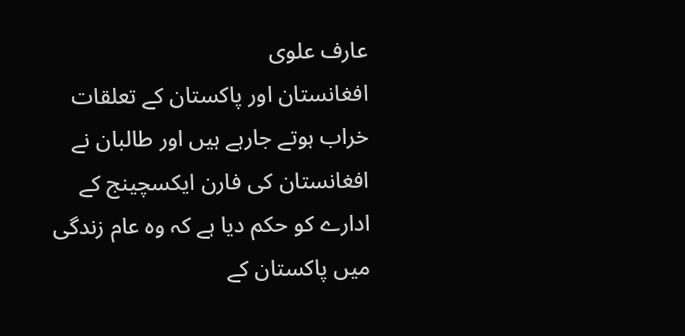عارف علوی
افغانستان اور پاکستان کے تعلقات خراب ہوتے جارہے ہیں اور طالبان نے افغانستان کی فارن ایکسچینج کے ادارے کو حکم دیا ہے کہ وہ عام زندگی میں پاکستان کے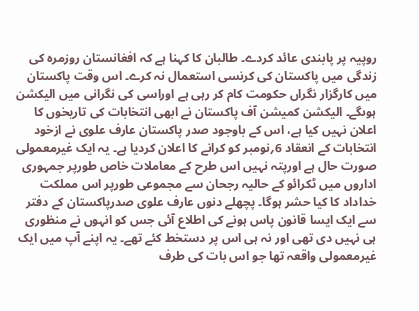روپیہ پر پابندی عائد کردے۔ طالبان کا کہنا ہے کہ افغانستان روزمرہ کی زندگی میں پاکستان کی کرنسی استعمال نہ کرے۔ اس وقت پاکستان میں کارگزار نگراں حکومت کام کر رہی ہے اوراسی کی نگرانی میں الیکشن ہوںگے۔ الیکشن کمیشن آف پاکستان نے ابھی انتخابات کی تاریخوں کا اعلان نہیں کیا ہے، اس کے باوجود صدر پاکستان عارف علوی نے ازخود انتخابات کے انعقاد 6؍نومبر کو کرانے کا اعلان کردیا ہے۔ یہ ایک غیرمعمولی صورت حال ہے اورپتہ نہیں اس طرح کے معاملات خاص طورپر جمہوری اداروں میں ٹکرائو کے حالیہ رجحان سے مجموعی طورپر اس مملکت خداداد کا کیا حشر ہوگا۔ پچھلے دنوں عارف علوی صدرپاکستان کے دفتر سے ایک ایسا قانون پاس ہونے کی اطلاع آئی جس کو انہوں نے منظوری ہی نہیں دی تھی اور نہ ہی اس پر دستخط کئے تھے۔ یہ اپنے آپ میں ایک غیرمعمولی واقعہ تھا جو اس بات کی طرف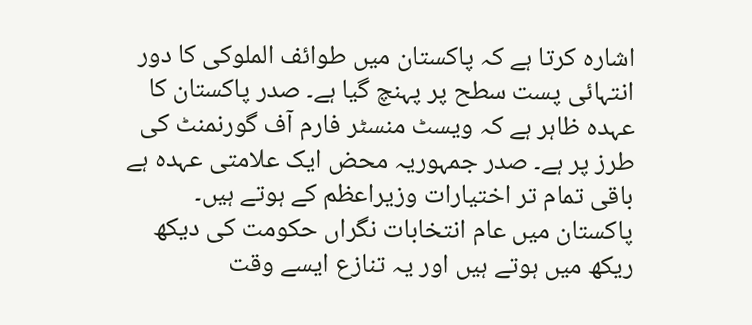اشارہ کرتا ہے کہ پاکستان میں طوائف الملوکی کا دور انتہائی پست سطح پر پہنچ گیا ہے۔ صدر پاکستان کا عہدہ ظاہر ہے کہ ویسٹ منسٹر فارم آف گورنمنٹ کی طرز پر ہے۔ صدر جمہوریہ محض ایک علامتی عہدہ ہے باقی تمام تر اختیارات وزیراعظم کے ہوتے ہیں۔ پاکستان میں عام انتخابات نگراں حکومت کی دیکھ ریکھ میں ہوتے ہیں اور یہ تنازع ایسے وقت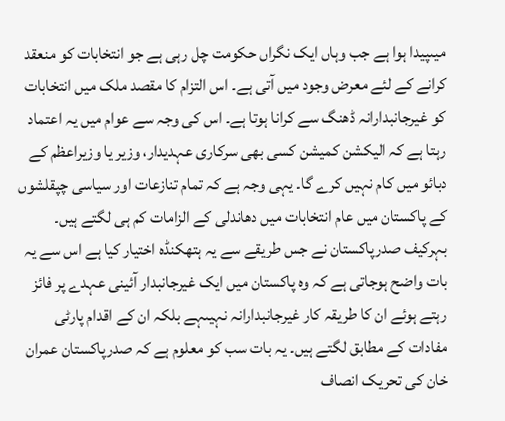میںپیدا ہوا ہے جب وہاں ایک نگراں حکومت چل رہی ہے جو انتخابات کو منعقد کرانے کے لئے معرض وجود میں آتی ہے۔ اس التزام کا مقصد ملک میں انتخابات کو غیرجانبدارانہ ڈھنگ سے کرانا ہوتا ہے۔ اس کی وجہ سے عوام میں یہ اعتماد رہتا ہے کہ الیکشن کمیشن کسی بھی سرکاری عہدیدار، وزیر یا وزیراعظم کے دبائو میں کام نہیں کرے گا۔ یہی وجہ ہے کہ تمام تنازعات اور سیاسی چپقلشوں کے پاکستان میں عام انتخابات میں دھاندلی کے الزامات کم ہی لگتے ہیں۔ بہرکیف صدرپاکستان نے جس طریقے سے یہ ہتھکنڈہ اختیار کیا ہے اس سے یہ بات واضح ہوجاتی ہے کہ وہ پاکستان میں ایک غیرجانبدار آئینی عہدے پر فائز رہتے ہوئے ان کا طریقہ کار غیرجانبدارانہ نہیںہے بلکہ ان کے اقدام پارٹی مفادات کے مطابق لگتے ہیں۔ یہ بات سب کو معلوم ہے کہ صدرپاکستان عمران خان کی تحریک انصاف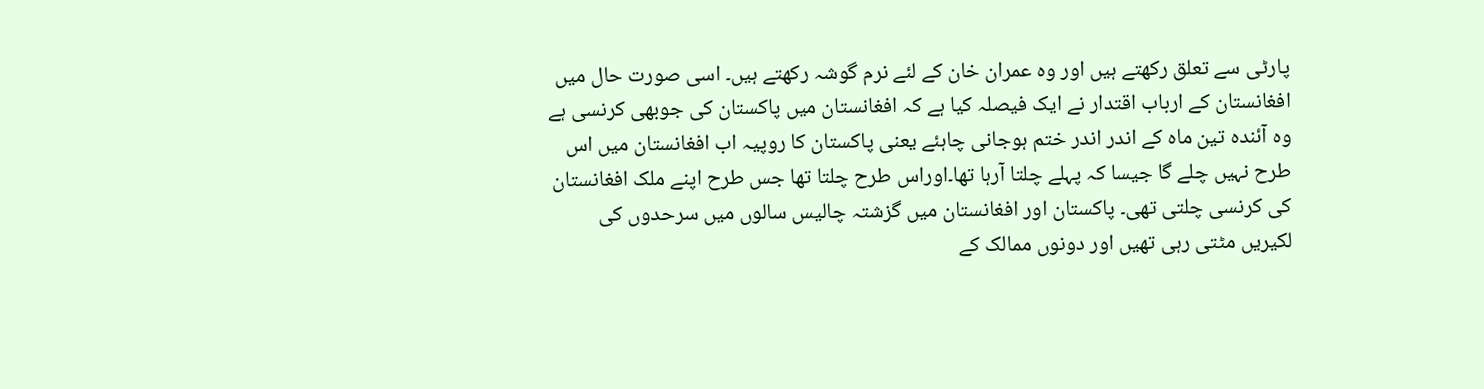پارٹی سے تعلق رکھتے ہیں اور وہ عمران خان کے لئے نرم گوشہ رکھتے ہیں۔ اسی صورت حال میں افغانستان کے ارباب اقتدار نے ایک فیصلہ کیا ہے کہ افغانستان میں پاکستان کی جوبھی کرنسی ہے وہ آئندہ تین ماہ کے اندر اندر ختم ہوجانی چاہئے یعنی پاکستان کا روپیہ اب افغانستان میں اس طرح نہیں چلے گا جیسا کہ پہلے چلتا آرہا تھا۔اوراس طرح چلتا تھا جس طرح اپنے ملک افغانستان کی کرنسی چلتی تھی۔ پاکستان اور افغانستان میں گزشتہ چالیس سالوں میں سرحدوں کی لکیریں مٹتی رہی تھیں اور دونوں ممالک کے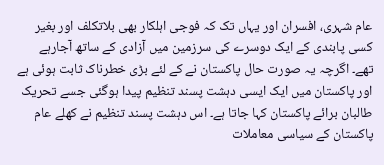عام شہری، افسران اور یہاں تک کہ فوجی اہلکار بھی بلاتکلف اور بغیر کسی پابندی کے ایک دوسرے کی سرزمین میں آزادی کے ساتھ آجارہے تھے۔ اگرچہ یہ صورت حال پاکستان نے کے لئے بڑی خطرناک ثابت ہوئی ہے اور پاکستان میں ایک ایسی دہشت پسند تنظیم پیدا ہوگئی جسے تحریک طالبان برائے پاکستان کہا جاتا ہے۔ اس دہشت پسند تنظیم نے کھلے عام پاکستان کے سیاسی معاملات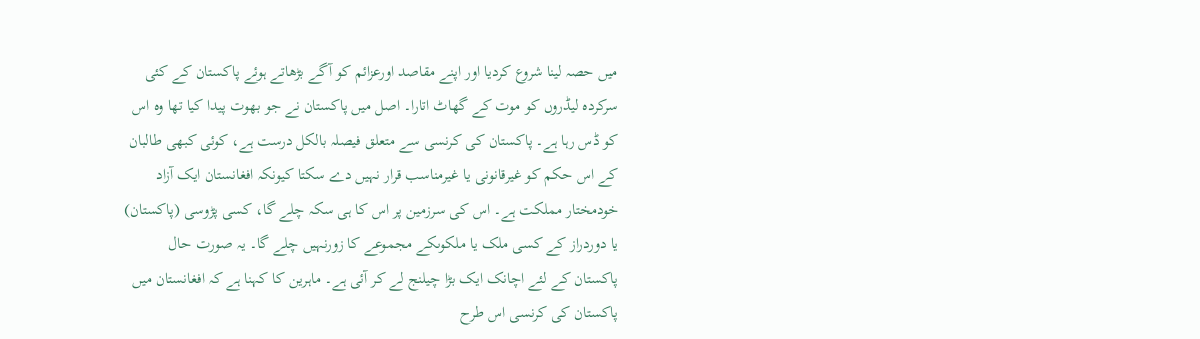میں حصہ لینا شروع کردیا اور اپنے مقاصد اورعزائم کو آگے بڑھاتے ہوئے پاکستان کے کئی سرکردہ لیڈروں کو موت کے گھاٹ اتارا۔ اصل میں پاکستان نے جو بھوت پیدا کیا تھا وہ اس کو ڈس رہا ہے۔ پاکستان کی کرنسی سے متعلق فیصلہ بالکل درست ہے، کوئی کبھی طالبان کے اس حکم کو غیرقانونی یا غیرمناسب قرار نہیں دے سکتا کیونکہ افغانستان ایک آزاد خودمختار مملکت ہے۔ اس کی سرزمین پر اس کا ہی سکہ چلے گا، کسی پڑوسی (پاکستان) یا دوردراز کے کسی ملک یا ملکوںکے مجموعے کا زورنہیں چلے گا۔ یہ صورت حال پاکستان کے لئے اچانک ایک بڑا چیلنج لے کر آئی ہے۔ ماہرین کا کہنا ہے کہ افغانستان میں پاکستان کی کرنسی اس طرح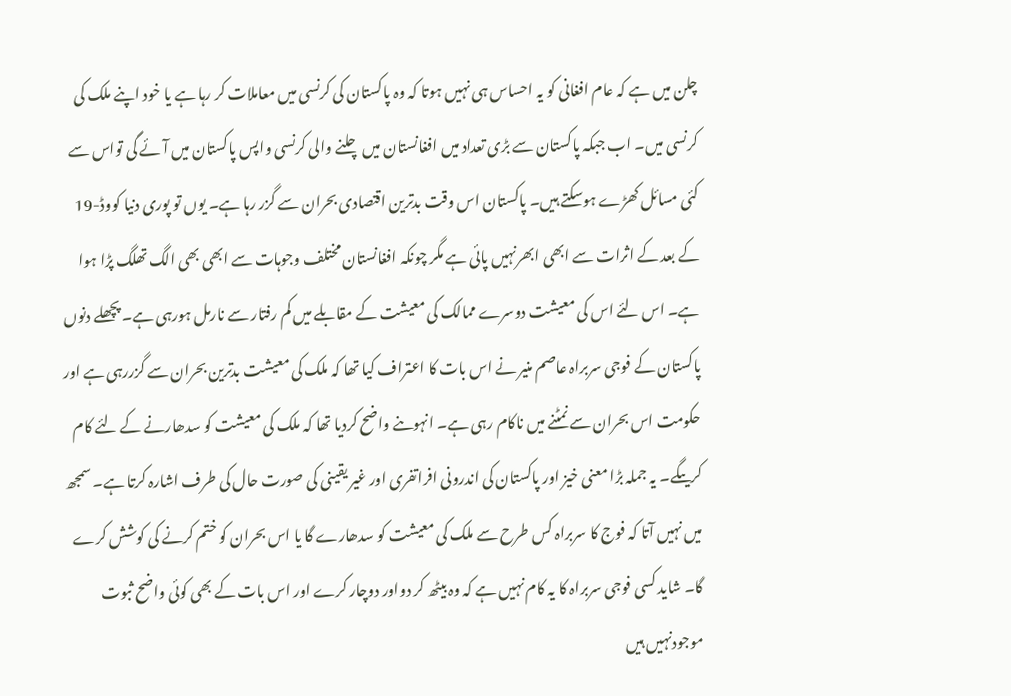چلن میں ہے کہ عام افغانی کو یہ احساس ہی نہیں ہوتا کہ وہ پاکستان کی کرنسی میں معاملات کر رہا ہے یا خود اپنے ملک کی کرنسی میں۔ اب جبکہ پاکستان سے بڑی تعداد میں افغانستان میں چلنے والی کرنسی واپس پاکستان میں آئے گی تواس سے کئی مسائل کھڑے ہوسکتے ہیں۔ پاکستان اس وقت بدترین اقتصادی بحران سے گزر رہا ہے۔ یوں تو پوری دنیا کووڈ-19 کے بعد کے اثرات سے ابھی ابھرنہیں پائی ہے مگر چونکہ افغانستان مختلف وجوہات سے ابھی بھی الگ تھلگ پڑا ہوا ہے۔ اس لئے اس کی معیشت دوسرے ممالک کی معیشت کے مقابلے میں کم رفتار سے نارمل ہورہی ہے۔ پچھلے دنوں پاکستان کے فوجی سربراہ عاصم منیر نے اس بات کا اعتراف کیا تھا کہ ملک کی معیشت بدترین بحران سے گزررہی ہے اور حکومت اس بحران سے نمٹنے میں ناکام رہی ہے۔ انہوںنے واضح کردیا تھا کہ ملک کی معیشت کو سدھارنے کے لئے کام کریںگے۔ یہ جملہ بڑا معنی خیز اور پاکستان کی اندرونی افراتفری اور غیر یقینی کی صورت حال کی طرف اشارہ کرتا ہے۔ سمجھ میں نہیں آتا کہ فوج کا سربراہ کس طرح سے ملک کی معیشت کو سدھارے گا یا اس بحران کو ختم کرنے کی کوشش کرے گا۔ شاید کسی فوجی سربراہ کا یہ کام نہیں ہے کہ وہ بیٹھ کر دواور دوچار کرے اور اس بات کے بھی کوئی واضح ثبوت موجودنہیں ہیں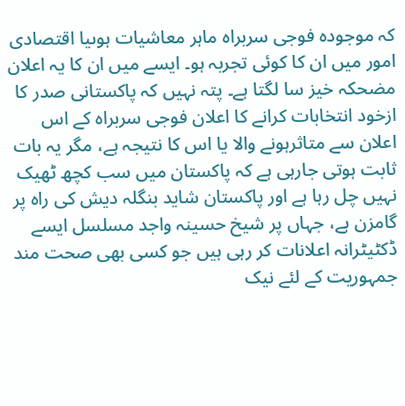کہ موجودہ فوجی سربراہ ماہر معاشیات ہوںیا اقتصادی امور میں ان کا کوئی تجربہ ہو۔ ایسے میں ان کا یہ اعلان مضحکہ خیز سا لگتا ہے۔ پتہ نہیں کہ پاکستانی صدر کا ازخود انتخابات کرانے کا اعلان فوجی سربراہ کے اس اعلان سے متاثرہونے والا یا اس کا نتیجہ ہے، مگر یہ بات ثابت ہوتی جارہی ہے کہ پاکستان میں سب کچھ ٹھیک نہیں چل رہا ہے اور پاکستان شاید بنگلہ دیش کی راہ پر گامزن ہے، جہاں پر شیخ حسینہ واجد مسلسل ایسے ڈکٹیٹرانہ اعلانات کر رہی ہیں جو کسی بھی صحت مند جمہوریت کے لئے نیک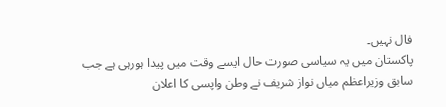فال نہیں۔
پاکستان میں یہ سیاسی صورت حال ایسے وقت میں پیدا ہورہی ہے جب سابق وزیراعظم میاں نواز شریف نے وطن واپسی کا اعلان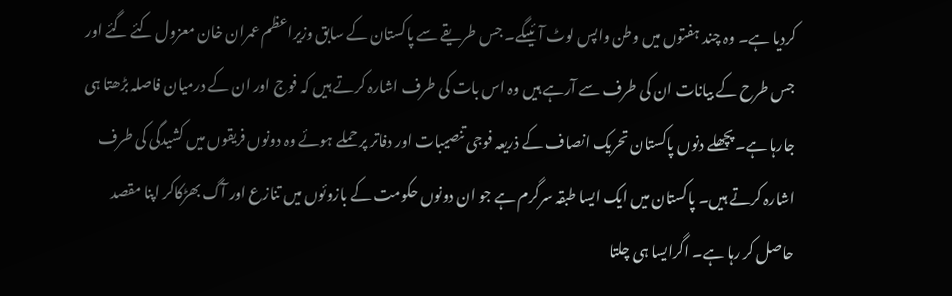کردیا ہے۔ وہ چند ہفتوں میں وطن واپس لوٹ آئیںگے۔ جس طریقے سے پاکستان کے سابق وزیراعظم عمران خان معزول کئے گئے اور جس طرح کے بیانات ان کی طرف سے آرہے ہیں وہ اس بات کی طرف اشارہ کرتے ہیں کہ فوج اور ان کے درمیان فاصلہ بڑھتا ہی جارہا ہے۔ پچھلے دنوں پاکستان تحریک انصاف کے ذریعہ فوجی تنصیبات اور دفاتر پر حملے ہوئے وہ دونوں فریقوں میں کشیدگی کی طرف اشارہ کرتے ہیں۔ پاکستان میں ایک ایسا طبقہ سرگرم ہے جو ان دونوں حکومت کے بازوئوں میں تنازع اور آگ بھڑکاکر اپنا مقصد حاصل کر رہا ہے۔ اگرایسا ہی چلتا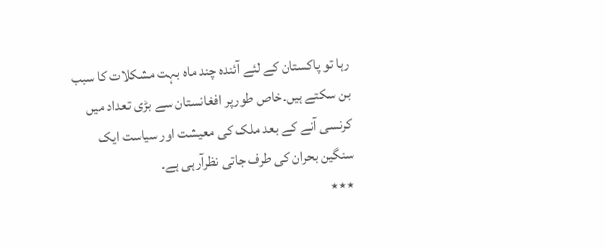رہا تو پاکستان کے لئے آئندہ چند ماہ بہت مشکلات کا سبب بن سکتے ہیں۔خاص طورپر افغانستان سے بڑی تعداد میں کرنسی آنے کے بعد ملک کی معیشت اور سیاست ایک سنگین بحران کی طرف جاتی نظرآرہی ہے۔
٭٭٭